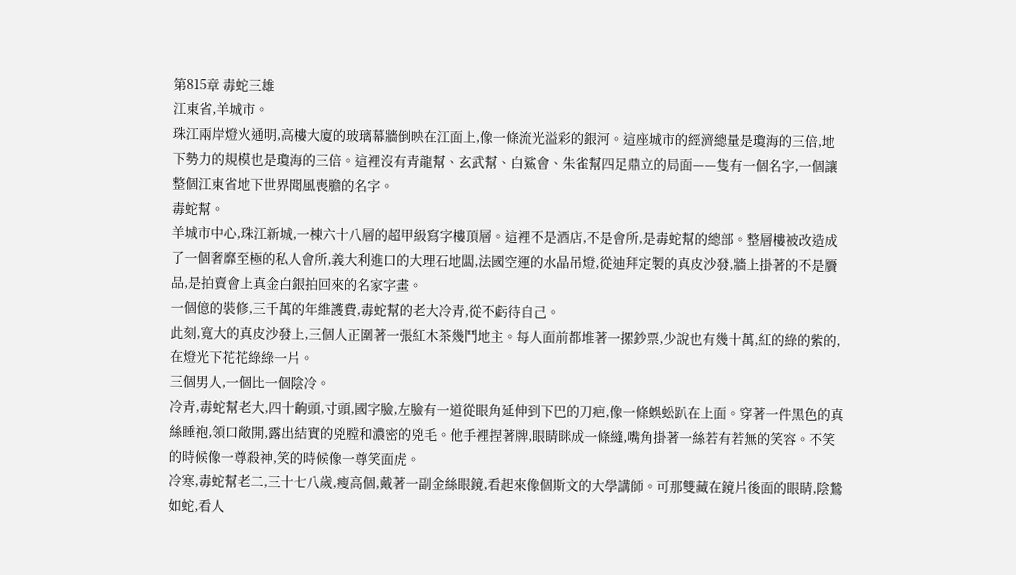第815章 毒蛇三雄
江東省,羊城市。
珠江兩岸燈火通明,高樓大廈的玻璃幕牆倒映在江面上,像一條流光溢彩的銀河。這座城市的經濟總量是瓊海的三倍,地下勢力的規模也是瓊海的三倍。這裡沒有青龍幫、玄武幫、白鯊會、朱雀幫四足鼎立的局面——隻有一個名字,一個讓整個江東省地下世界聞風喪膽的名字。
毒蛇幫。
羊城市中心,珠江新城,一棟六十八層的超甲級寫字樓頂層。這裡不是酒店,不是會所,是毒蛇幫的總部。整層樓被改造成了一個奢靡至極的私人會所,義大利進口的大理石地闆,法國空運的水晶吊燈,從迪拜定製的真皮沙發,牆上掛著的不是贗品,是拍賣會上真金白銀拍回來的名家字畫。
一個億的裝修,三千萬的年維護費,毒蛇幫的老大冷青,從不虧待自己。
此刻,寬大的真皮沙發上,三個人正圍著一張紅木茶幾鬥地主。每人面前都堆著一摞鈔票,少說也有幾十萬,紅的綠的紫的,在燈光下花花綠綠一片。
三個男人,一個比一個陰冷。
冷青,毒蛇幫老大,四十齣頭,寸頭,國字臉,左臉有一道從眼角延伸到下巴的刀疤,像一條蜈蚣趴在上面。穿著一件黑色的真絲睡袍,領口敞開,露出結實的兇膛和濃密的兇毛。他手裡捏著牌,眼睛眯成一條縫,嘴角掛著一絲若有若無的笑容。不笑的時候像一尊殺神,笑的時候像一尊笑面虎。
冷寒,毒蛇幫老二,三十七八歲,瘦高個,戴著一副金絲眼鏡,看起來像個斯文的大學講師。可那雙藏在鏡片後面的眼睛,陰鷙如蛇,看人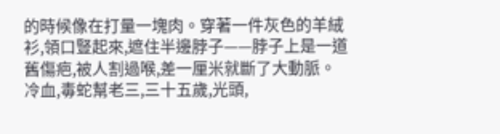的時候像在打量一塊肉。穿著一件灰色的羊絨衫,領口豎起來,遮住半邊脖子——脖子上是一道舊傷疤,被人割過喉,差一厘米就斷了大動脈。
冷血,毒蛇幫老三,三十五歲,光頭,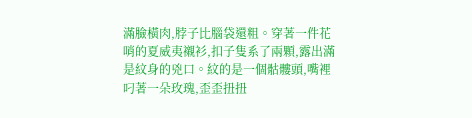滿臉橫肉,脖子比腦袋還粗。穿著一件花哨的夏威夷襯衫,扣子隻系了兩顆,露出滿是紋身的兇口。紋的是一個骷髏頭,嘴裡叼著一朵玫瑰,歪歪扭扭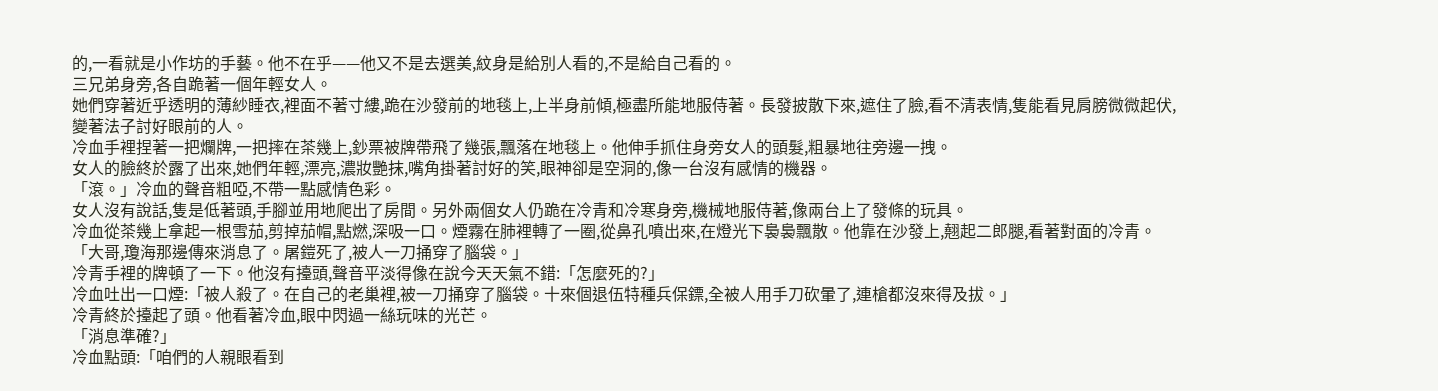的,一看就是小作坊的手藝。他不在乎——他又不是去選美,紋身是給別人看的,不是給自己看的。
三兄弟身旁,各自跪著一個年輕女人。
她們穿著近乎透明的薄紗睡衣,裡面不著寸縷,跪在沙發前的地毯上,上半身前傾,極盡所能地服侍著。長發披散下來,遮住了臉,看不清表情,隻能看見肩膀微微起伏,變著法子討好眼前的人。
冷血手裡捏著一把爛牌,一把摔在茶幾上,鈔票被牌帶飛了幾張,飄落在地毯上。他伸手抓住身旁女人的頭髮,粗暴地往旁邊一拽。
女人的臉終於露了出來,她們年輕,漂亮,濃妝艷抹,嘴角掛著討好的笑,眼神卻是空洞的,像一台沒有感情的機器。
「滾。」冷血的聲音粗啞,不帶一點感情色彩。
女人沒有說話,隻是低著頭,手腳並用地爬出了房間。另外兩個女人仍跪在冷青和冷寒身旁,機械地服侍著,像兩台上了發條的玩具。
冷血從茶幾上拿起一根雪茄,剪掉茄帽,點燃,深吸一口。煙霧在肺裡轉了一圈,從鼻孔噴出來,在燈光下裊裊飄散。他靠在沙發上,翹起二郎腿,看著對面的冷青。
「大哥,瓊海那邊傳來消息了。屠鎧死了,被人一刀捅穿了腦袋。」
冷青手裡的牌頓了一下。他沒有擡頭,聲音平淡得像在說今天天氣不錯:「怎麼死的?」
冷血吐出一口煙:「被人殺了。在自己的老巢裡,被一刀捅穿了腦袋。十來個退伍特種兵保鏢,全被人用手刀砍暈了,連槍都沒來得及拔。」
冷青終於擡起了頭。他看著冷血,眼中閃過一絲玩味的光芒。
「消息準確?」
冷血點頭:「咱們的人親眼看到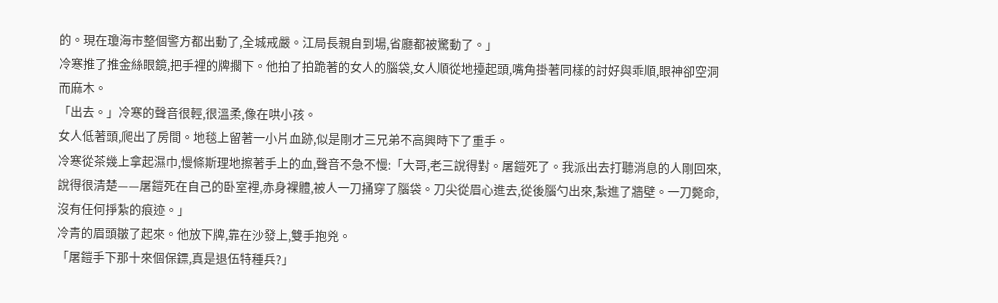的。現在瓊海市整個警方都出動了,全城戒嚴。江局長親自到場,省廳都被驚動了。」
冷寒推了推金絲眼鏡,把手裡的牌擱下。他拍了拍跪著的女人的腦袋,女人順從地擡起頭,嘴角掛著同樣的討好與乖順,眼神卻空洞而麻木。
「出去。」冷寒的聲音很輕,很溫柔,像在哄小孩。
女人低著頭,爬出了房間。地毯上留著一小片血跡,似是剛才三兄弟不高興時下了重手。
冷寒從茶幾上拿起濕巾,慢條斯理地擦著手上的血,聲音不急不慢:「大哥,老三說得對。屠鎧死了。我派出去打聽消息的人剛回來,說得很清楚——屠鎧死在自己的卧室裡,赤身裸體,被人一刀捅穿了腦袋。刀尖從眉心進去,從後腦勺出來,紮進了牆壁。一刀斃命,沒有任何掙紮的痕迹。」
冷青的眉頭皺了起來。他放下牌,靠在沙發上,雙手抱兇。
「屠鎧手下那十來個保鏢,真是退伍特種兵?」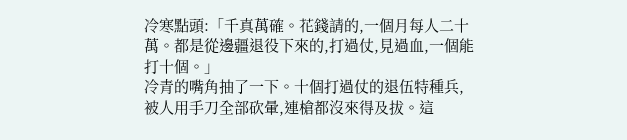冷寒點頭:「千真萬確。花錢請的,一個月每人二十萬。都是從邊疆退役下來的,打過仗,見過血,一個能打十個。」
冷青的嘴角抽了一下。十個打過仗的退伍特種兵,被人用手刀全部砍暈,連槍都沒來得及拔。這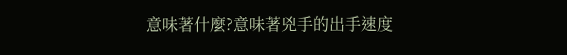意味著什麼?意味著兇手的出手速度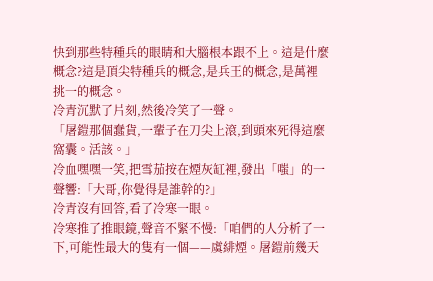快到那些特種兵的眼睛和大腦根本跟不上。這是什麼概念?這是頂尖特種兵的概念,是兵王的概念,是萬裡挑一的概念。
冷青沉默了片刻,然後冷笑了一聲。
「屠鎧那個蠢貨,一輩子在刀尖上滾,到頭來死得這麼窩囊。活該。」
冷血嘿嘿一笑,把雪茄按在煙灰缸裡,發出「嗤」的一聲響:「大哥,你覺得是誰幹的?」
冷青沒有回答,看了冷寒一眼。
冷寒推了推眼鏡,聲音不緊不慢:「咱們的人分析了一下,可能性最大的隻有一個——虞緋煙。屠鎧前幾天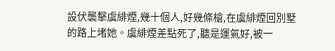設伏襲擊虞緋煙,幾十個人,好幾條槍,在虞緋煙回別墅的路上堵她。虞緋煙差點死了,聽是運氣好,被一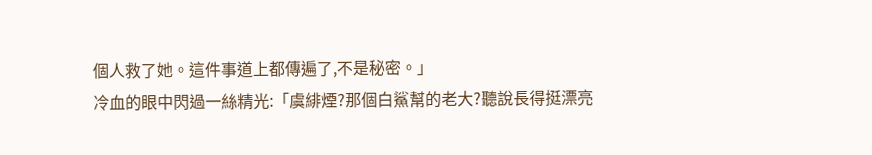個人救了她。這件事道上都傳遍了,不是秘密。」
冷血的眼中閃過一絲精光:「虞緋煙?那個白鯊幫的老大?聽說長得挺漂亮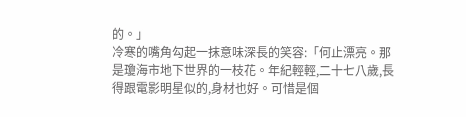的。」
冷寒的嘴角勾起一抹意味深長的笑容:「何止漂亮。那是瓊海市地下世界的一枝花。年紀輕輕,二十七八歲,長得跟電影明星似的,身材也好。可惜是個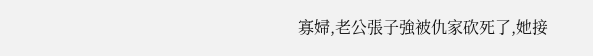寡婦,老公張子強被仇家砍死了,她接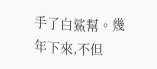手了白鯊幫。幾年下來,不但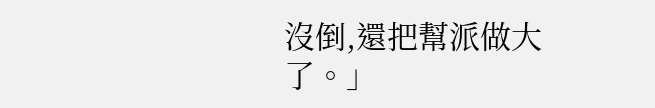沒倒,還把幫派做大了。」